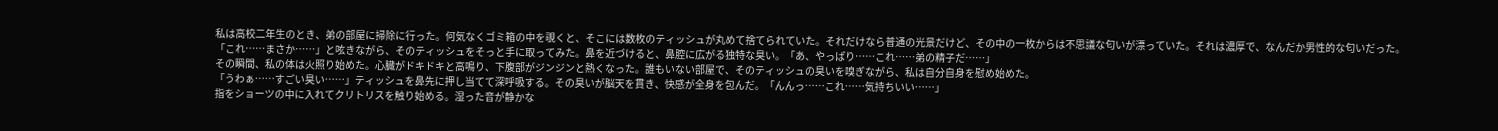私は高校二年生のとき、弟の部屋に掃除に行った。何気なくゴミ箱の中を覗くと、そこには数枚のティッシュが丸めて捨てられていた。それだけなら普通の光景だけど、その中の一枚からは不思議な匂いが漂っていた。それは濃厚で、なんだか男性的な匂いだった。
「これ……まさか……」と呟きながら、そのティッシュをそっと手に取ってみた。鼻を近づけると、鼻腔に広がる独特な臭い。「あ、やっぱり……これ……弟の精子だ……」
その瞬間、私の体は火照り始めた。心臓がドキドキと高鳴り、下腹部がジンジンと熱くなった。誰もいない部屋で、そのティッシュの臭いを嗅ぎながら、私は自分自身を慰め始めた。
「うわぁ……すごい臭い……」ティッシュを鼻先に押し当てて深呼吸する。その臭いが脳天を貫き、快感が全身を包んだ。「んんっ……これ……気持ちいい……」
指をショーツの中に入れてクリトリスを触り始める。湿った音が静かな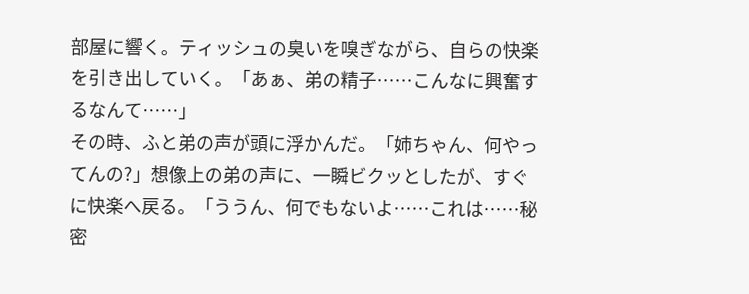部屋に響く。ティッシュの臭いを嗅ぎながら、自らの快楽を引き出していく。「あぁ、弟の精子……こんなに興奮するなんて……」
その時、ふと弟の声が頭に浮かんだ。「姉ちゃん、何やってんの?」想像上の弟の声に、一瞬ビクッとしたが、すぐに快楽へ戻る。「ううん、何でもないよ……これは……秘密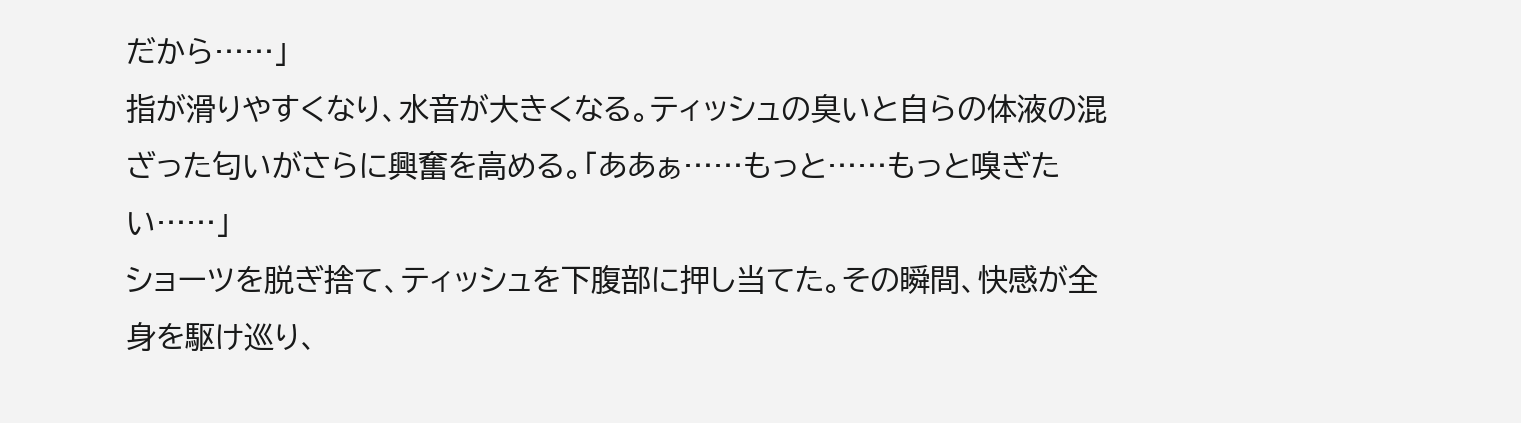だから……」
指が滑りやすくなり、水音が大きくなる。ティッシュの臭いと自らの体液の混ざった匂いがさらに興奮を高める。「ああぁ……もっと……もっと嗅ぎたい……」
ショーツを脱ぎ捨て、ティッシュを下腹部に押し当てた。その瞬間、快感が全身を駆け巡り、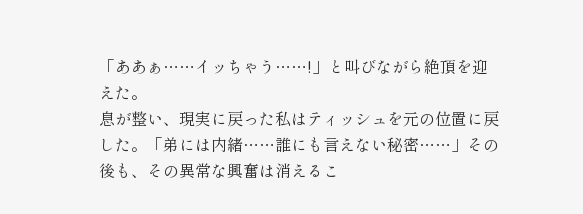「ああぁ……イッちゃう……!」と叫びながら絶頂を迎えた。
息が整い、現実に戻った私はティッシュを元の位置に戻した。「弟には内緒……誰にも言えない秘密……」その後も、その異常な興奮は消えるこ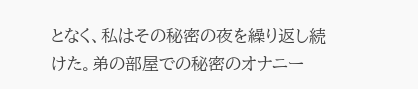となく、私はその秘密の夜を繰り返し続けた。弟の部屋での秘密のオナニー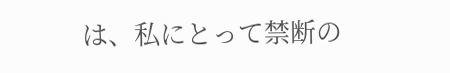は、私にとって禁断の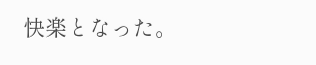快楽となった。